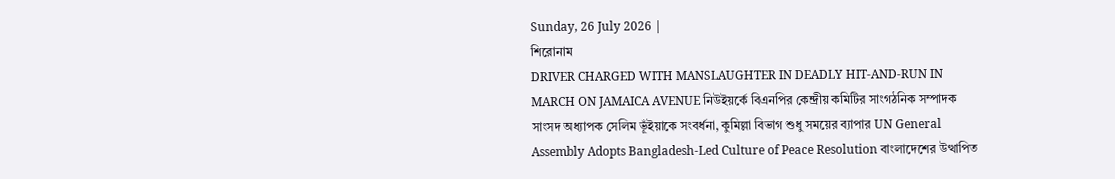Sunday, 26 July 2026 |
শিরোনাম
DRIVER CHARGED WITH MANSLAUGHTER IN DEADLY HIT-AND-RUN IN MARCH ON JAMAICA AVENUE নিউইয়র্কে বিএনপির কেন্দ্রীয় কমিটির সাংগঠনিক সম্পাদক সাংসদ অধ্যাপক সেলিম ভূঁইয়াকে সংবর্ধনা, কুমিল্লা বিভাগ শুধু সময়ের ব্যাপার UN General Assembly Adopts Bangladesh-Led Culture of Peace Resolution বাংলাদেশের উত্থাপিত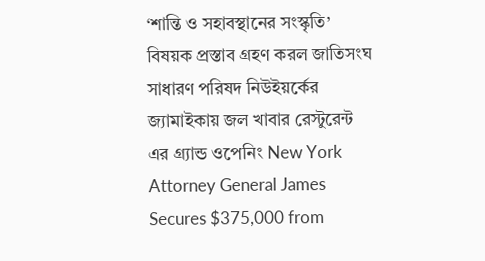‘শান্তি ও সহাবস্থানের সংস্কৃতি’ বিষয়ক প্রস্তাব গ্রহণ করল জাতিসংঘ সাধারণ পরিষদ নিউইয়র্কের জ্যামাইকায় জল খাবার রেস্টুরেন্ট এর গ্র্যান্ড ওপেনিং New York Attorney General James Secures $375,000 from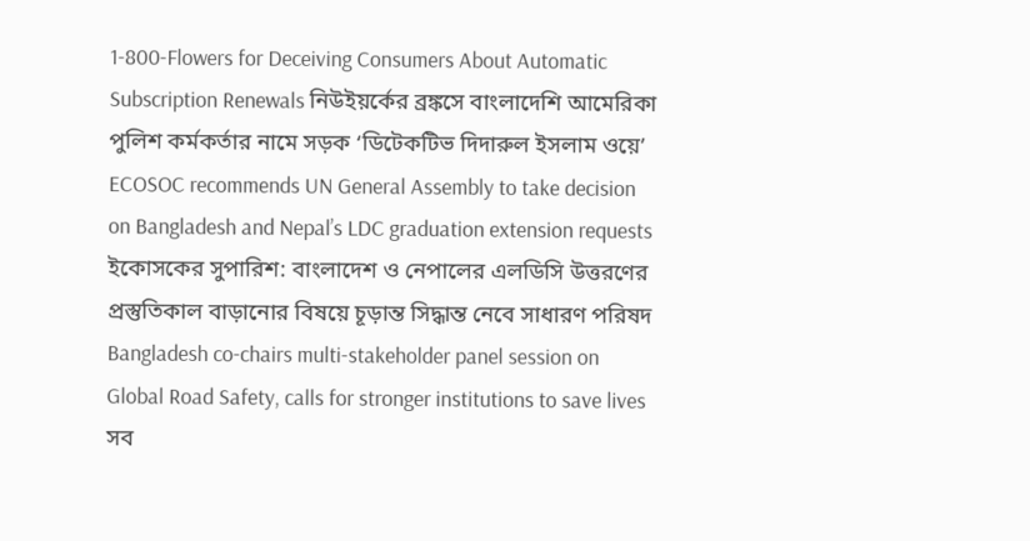1-800-Flowers for Deceiving Consumers About Automatic Subscription Renewals নিউইয়র্কের ব্রঙ্কসে বাংলাদেশি আমেরিকা পুলিশ কর্মকর্তার নামে সড়ক ‘ডিটেকটিভ দিদারুল ইসলাম ওয়ে’ ECOSOC recommends UN General Assembly to take decision on Bangladesh and Nepal’s LDC graduation extension requests ইকোসকের সুপারিশ: বাংলাদেশ ও নেপালের এলডিসি উত্তরণের প্রস্তুতিকাল বাড়ানোর বিষয়ে চূড়ান্ত সিদ্ধান্ত নেবে সাধারণ পরিষদ Bangladesh co-chairs multi-stakeholder panel session on Global Road Safety, calls for stronger institutions to save lives
সব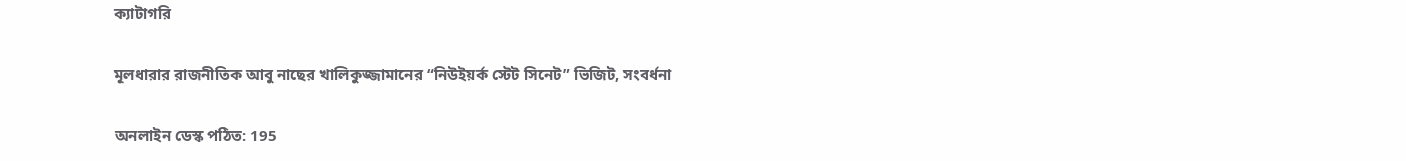ক্যাটাগরি

মূলধারার রাজনীতিক আবু নাছের খালিকুজ্জামানের “নিউইয়র্ক স্টেট সিনেট” ভিজিট, সংবর্ধনা

অনলাইন ডেস্ক পঠিত: 195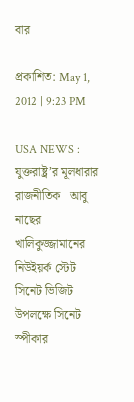বার

প্রকাশিত: May 1, 2012 | 9:23 PM

USA NEWS : যুক্তরাষ্ট্র’র মূলধারার রাজনীতিক   আবু নাছের খালিকুজ্জামানের নিউইয়র্ক স্টেট সিনেট ভিজিট উপলক্ষে সিনেট স্পীকার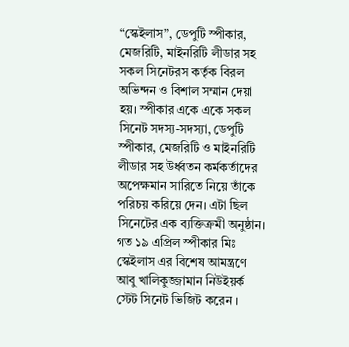“স্কেইলাস”, ডেপুটি স্পীকার, মেজরিটি, মাইনরিটি লীডার সহ সকল সিনেটরস কর্তৃক বিরল অভিন্দন ও বিশাল সম্মান দেয়া হয়। স্পীকার একে একে সকল সিনেট সদস্য-সদস্যা, ডেপুটি স্পীকার, মেজরিটি ও মাইনরিটি লীডার সহ উর্ধ্বতন কর্মকর্তাদের অপেক্ষমান সারিতে নিয়ে তাঁকে পরিচয় করিয়ে দেন। এটা ছিল সিনেটের এক ব্যক্তিক্রমী অনুষ্ঠান। গত ১৯ এপ্রিল স্পীকার মিঃ স্কেইলাস এর বিশেষ আমন্ত্রণে আবু খালিকুজ্জামান নিউইয়র্ক স্টেট সিনেট ভিজিট করেন ।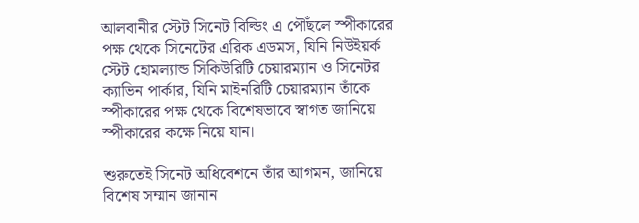আলবানীর স্টেট সিনেট বিল্ডিং এ পৌঁছলে স্পীকারের পক্ষ থেকে সিনেটের এরিক এডমস, যিনি নিউইয়র্ক স্টেট হোমল্যান্ড সিকিউরিটি চেয়ারম্যান ও সিনেটর ক্যাভিন পার্কার, যিনি মাইনরিটি চেয়ারম্যান তাঁকে স্পীকারের পক্ষ থেকে বিশেষভাবে স্বাগত জানিয়ে স্পীকারের কক্ষে নিয়ে যান।

শুরুতেই সিনেট অধিবেশনে তাঁর আগমন, জানিয়ে বিশেষ সম্মান জানান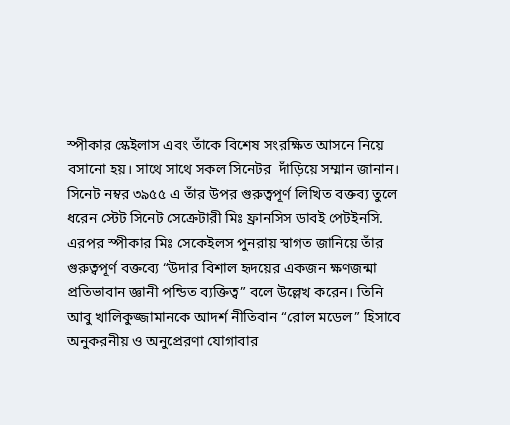স্পীকার স্কেইলাস এবং তাঁকে বিশেষ সংরক্ষিত আসনে নিয়ে বসানো হয়। সাথে সাথে সকল সিনেটর  দাঁড়িয়ে সম্মান জানান। সিনেট নম্বর ৩৯৫৫ এ তাঁর উপর গুরুত্বপূর্ণ লিখিত বক্তব্য তুলে ধরেন স্টেট সিনেট সেক্রেটারী মিঃ ফ্রানসিস ডাবই পেটইনসি. এরপর স্পীকার মিঃ সেকেইলস পুনরায় স্বাগত জানিয়ে তাঁর গুরুত্বপূর্ণ বক্তব্যে “উদার বিশাল হৃদয়ের একজন ক্ষণজন্মা প্রতিভাবান জ্ঞানী পন্ডিত ব্যক্তিত্ব” বলে উল্লেখ করেন। তিনি আবু খালিকুজ্জামানকে আদর্শ নীতিবান “রোল মডেল” হিসাবে অনুকরনীয় ও অনুপ্রেরণা যোগাবার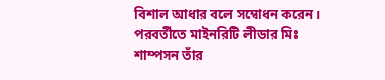বিশাল আধার বলে সম্বোধন করেন। পরবর্তীতে মাইনরিটি লীডার মিঃ শাম্পসন তাঁর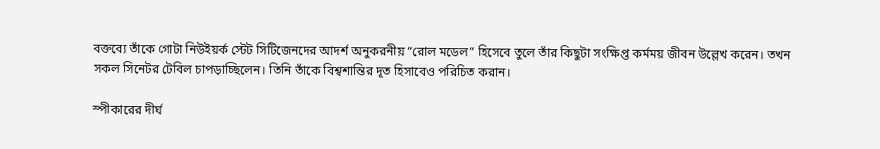বক্তব্যে তাঁকে গোটা নিউইয়র্ক স্টেট সিটিজেনদের আদর্শ অনুকরনীয় “রোল মডেল” হিসেবে তুলে তাঁর কিছুটা সংক্ষিপ্ত কর্মময় জীবন উল্লেখ করেন। তখন সকল সিনেটর টেবিল চাপড়াচ্ছিলেন। তিনি তাঁকে বিশ্বশান্তির দূত হিসাবেও পরিচিত করান।

স্পীকারের দীর্ঘ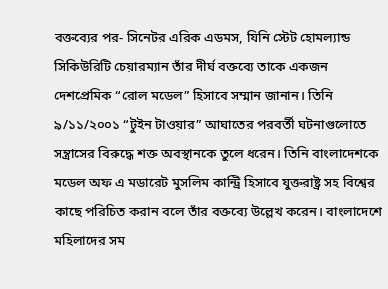বক্তব্যের পর- সিনেটর এরিক এডমস, যিনি স্টেট হোমল্যান্ড সিকিউরিটি চেয়ারম্যান তাঁর দীর্ঘ বক্তব্যে তাকে একজন দেশপ্রেমিক “রোল মডেল” হিসাবে সম্মান জানান। তিনি ৯/১১/২০০১ “টুইন টাওয়ার” আঘাতের পরবর্তী ঘটনাগুলোতে সন্ত্রাসের বিরুদ্ধে শক্ত অবস্থানকে তুলে ধরেন। তিনি বাংলাদেশকে মডেল অফ এ মডারেট মুসলিম কান্ট্রি হিসাবে যুক্তরাষ্ট্র সহ বিশ্বের কাছে পরিচিত করান বলে তাঁর বক্তব্যে উল্লেখ করেন। বাংলাদেশে মহিলাদের সম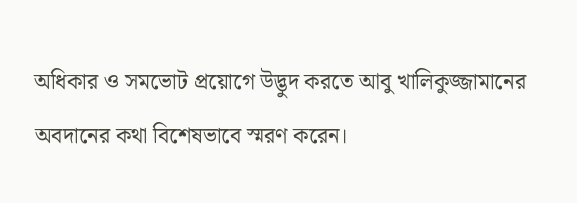অধিকার ও সমভোট প্রয়োগে উদ্ভুদ করতে আবু খালিকুজ্জামানের অবদানের কথা বিশেষভাবে স্মরণ করেন।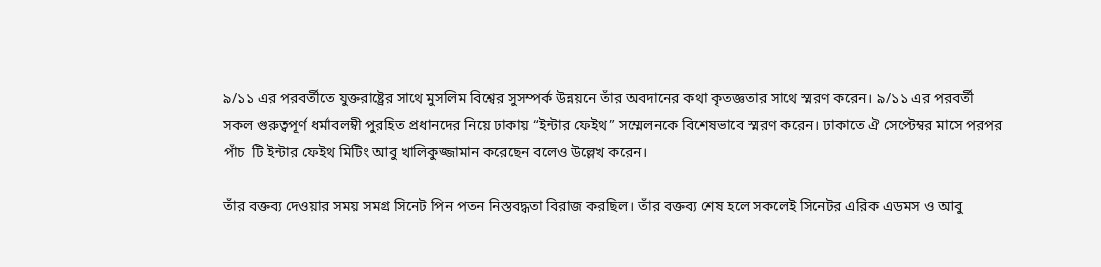৯/১১ এর পরবর্তীতে যুক্তরাষ্ট্রের সাথে মুসলিম বিশ্বের সুসম্পর্ক উন্নয়নে তাঁর অবদানের কথা কৃতজ্ঞতার সাথে স্মরণ করেন। ৯/১১ এর পরবর্তী সকল গুরুত্বপূর্ণ ধর্মাবলম্বী পুরহিত প্রধানদের নিয়ে ঢাকায় “ইন্টার ফেইথ” সম্মেলনকে বিশেষভাবে স্মরণ করেন। ঢাকাতে ঐ সেপ্টেম্বর মাসে পরপর পাঁচ  টি ইন্টার ফেইথ মিটিং আবু খালিকুজ্জামান করেছেন বলেও উল্লেখ করেন।

তাঁর বক্তব্য দেওয়ার সময় সমগ্র সিনেট পিন পতন নিস্তবদ্ধতা বিরাজ করছিল। তাঁর বক্তব্য শেষ হলে সকলেই সিনেটর এরিক এডমস ও আবু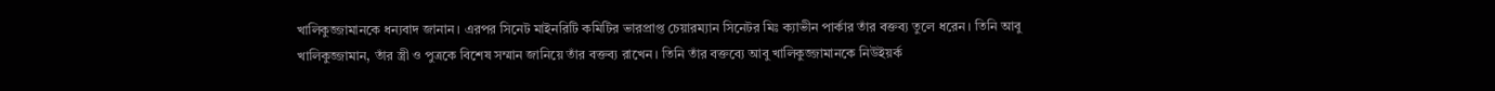খালিকুজ্জামানকে ধন্যবাদ জানান। এরপর সিনেট মাইনরিটি কমিটির ভারপ্রাপ্ত চেয়ারম্যান সিনেটর মিঃ ক্যাভীন পার্কার তাঁর বক্তব্য তুলে ধরেন। তিনি আবু খালিকুজ্জামান, তাঁর স্ত্রী ও পুত্রকে বিশেষ সম্মান জানিয়ে তাঁর বক্তব্য রাখেন। তিনি তাঁর বক্তব্যে আবু খালিকুজ্জামানকে নিউইয়র্ক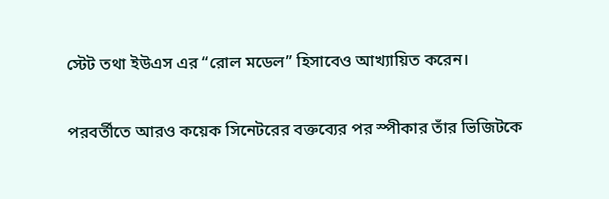স্টেট তথা ইউএস এর “রোল মডেল” হিসাবেও আখ্যায়িত করেন।

পরবর্তীতে আরও কয়েক সিনেটরের বক্তব্যের পর স্পীকার তাঁর ভিজিটকে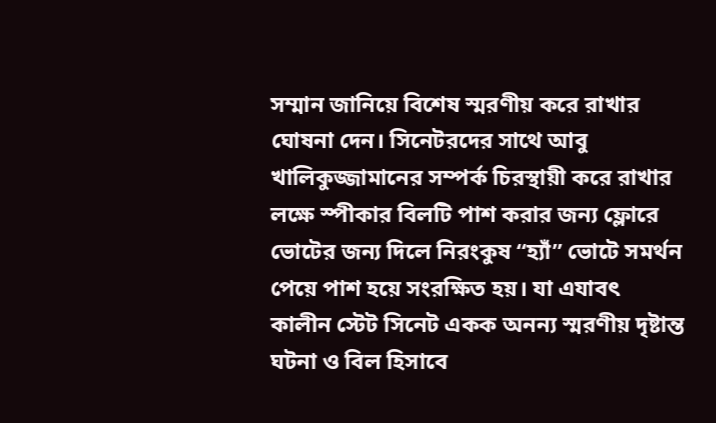সম্মান জানিয়ে বিশেষ স্মরণীয় করে রাখার ঘোষনা দেন। সিনেটরদের সাথে আবু খালিকুজ্জামানের সম্পর্ক চিরস্থায়ী করে রাখার লক্ষে স্পীকার বিলটি পাশ করার জন্য ফ্লোরে ভোটের জন্য দিলে নিরংকুষ “হ্যাঁ” ভোটে সমর্থন পেয়ে পাশ হয়ে সংরক্ষিত হয়। যা এযাবৎ কালীন স্টেট সিনেট একক অনন্য স্মরণীয় দৃষ্টান্ত ঘটনা ও বিল হিসাবে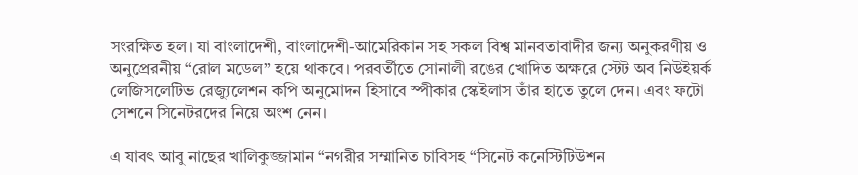সংরক্ষিত হল। যা বাংলাদেশী, বাংলাদেশী-আমেরিকান সহ সকল বিশ্ব মানবতাবাদীর জন্য অনুকরণীয় ও অনুপ্রেরনীয় “রোল মডেল” হয়ে থাকবে। পরবর্তীতে সোনালী রঙের খোদিত অক্ষরে স্টেট অব নিউইয়র্ক লেজিসলেটিভ রেজ্যুলেশন কপি অনুমোদন হিসাবে স্পীকার স্কেইলাস তাঁর হাতে তুলে দেন। এবং ফটো সেশনে সিনেটরদের নিয়ে অংশ নেন।

এ যাবৎ আবু নাছের খালিকুজ্জামান “নগরীর সম্মানিত চাবিসহ “সিনেট কনেস্টিটিউশন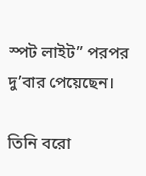স্পট লাইট” পরপর দু’বার পেয়েছেন।

তিনি বরো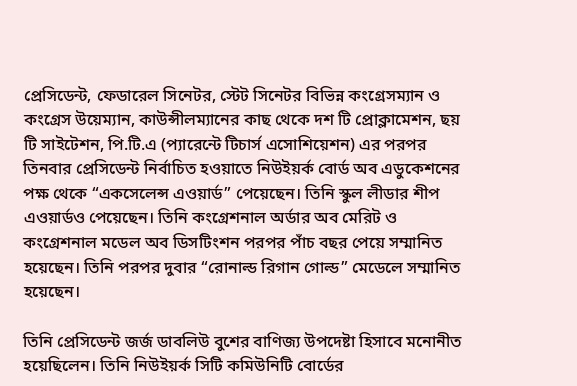প্রেসিডেন্ট, ফেডারেল সিনেটর, স্টেট সিনেটর বিভিন্ন কংগ্রেসম্যান ও কংগ্রেস উয়েম্যান, কাউন্সীলম্যানের কাছ থেকে দশ টি প্রোক্লামেশন, ছয় টি সাইটেশন, পি.টি.এ (প্যারেন্টে টিচার্স এসোশিয়েশন) এর পরপর তিনবার প্রেসিডেন্ট নির্বাচিত হওয়াতে নিউইয়র্ক বোর্ড অব এডুকেশনের পক্ষ থেকে “একসেলেন্স এওয়ার্ড” পেয়েছেন। তিনি স্কুল লীডার শীপ এওয়ার্ডও পেয়েছেন। তিনি কংগ্রেশনাল অর্ডার অব মেরিট ও কংগ্রেশনাল মডেল অব ডিসটিংশন পরপর পাঁচ বছর পেয়ে সম্মানিত হয়েছেন। তিনি পরপর দুবার “রোনাল্ড রিগান গোল্ড” মেডেলে সম্মানিত হয়েছেন।

তিনি প্রেসিডেন্ট জর্জ ডাবলিউ বুশের বাণিজ্য উপদেষ্টা হিসাবে মনোনীত হয়েছিলেন। তিনি নিউইয়র্ক সিটি কমিউনিটি বোর্ডের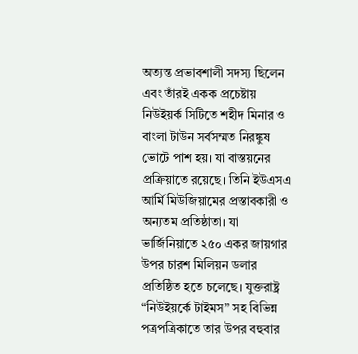অত্যন্ত প্রভাবশালী সদস্য ছিলেন এবং তাঁরই একক প্রচেষ্টায় নিউইয়র্ক সিটিতে শহীদ মিনার ও বাংলা টাউন সর্বসম্মত নিরঙ্কুষ ভোটে পাশ হয়। যা বাস্তয়নের প্রক্রিয়াতে রয়েছে। তিনি ইউএসএ আর্মি মিউজিয়ামের প্রস্তাবকারী ও অন্যতম প্রতিষ্ঠাতা। যা ভার্জিনিয়াতে ২৫০ একর জায়গার উপর চারশ মিলিয়ন ডলার প্রতিষ্ঠিত হতে চলেছে। যুক্তরাষ্ট্র “নিউইয়র্কে টাইমস” সহ বিভিন্ন পত্রপত্রিকাতে তার উপর বহুবার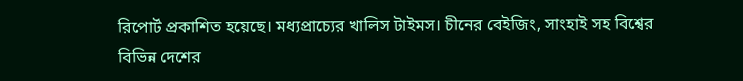রিপোর্ট প্রকাশিত হয়েছে। মধ্যপ্রাচ্যের খালিস টাইমস। চীনের বেইজিং, সাংহাই সহ বিশ্বের বিভিন্ন দেশের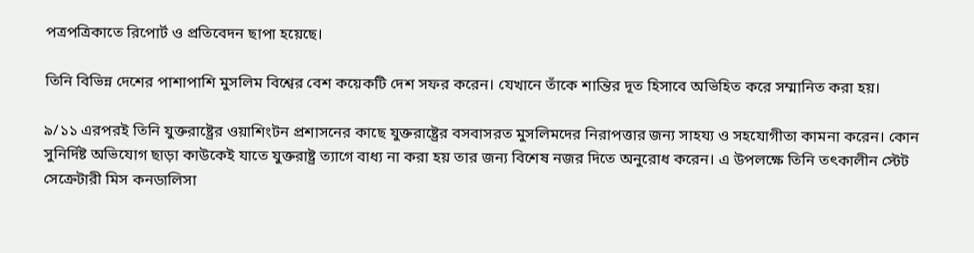পত্রপত্রিকাতে রিপোর্ট ও প্রতিবেদন ছাপা হয়েছে।

তিনি বিভিন্ন দেশের পাশাপাশি মুসলিম বিশ্বের বেশ কয়েকটি দেশ সফর করেন। যেখানে তাঁকে শান্তির দূত হিসাবে অভিহিত করে সম্মানিত করা হয়।

৯/১১ এরপরই তিনি যুক্তরাষ্ট্রের ওয়াশিংটন প্রশাসনের কাছে যুক্তরাষ্ট্রের বসবাসরত মুসলিমদের নিরাপত্তার জন্য সাহয্য ও সহযোগীতা কামনা করেন। কোন সুনির্দিষ্ট অভিযোগ ছাড়া কাউকেই যাতে যুক্তরাষ্ট্র ত্যাগে বাধ্য না করা হয় তার জন্য বিশেষ নজর দিতে অনুরোধ করেন। এ উপলক্ষে তিনি তৎকালীন স্টেট সেক্রেটারী মিস কনডালিসা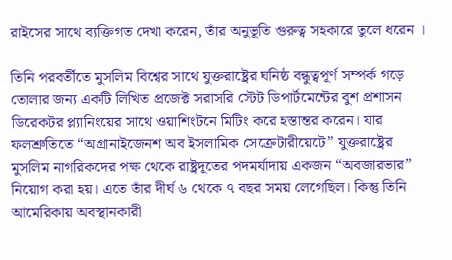রাইসের সাথে ব্যক্তিগত দেখা করেন, তাঁর অনুভূতি গুরুত্ব সহকারে তুলে ধরেন ।

তিনি পরবর্তীতে মুসলিম বিশ্বের সাথে যুক্তরাষ্ট্রের ঘনিষ্ঠ বন্ধুত্বপূর্ণ সম্পর্ক গড়ে তোলার জন্য একটি লিখিত প্রজেক্ট সরাসরি স্টেট ডিপার্টমেন্টের বুশ প্রশাসন ডিরেকটর প্ল্যানিংয়ের সাথে ওয়াশিংটনে মিটিং করে হস্তান্তর করেন। যার ফলশ্রুতিতে “অগ্রানাইজেনশ অব ইসলামিক সেক্রেটারীয়েটে” যুক্তরাষ্ট্রের মুসলিম নাগরিকদের পক্ষ থেকে রাষ্ট্রদূতের পদমর্যাদায় একজন “অবজারভার” নিয়োগ করা হয়। এতে তাঁর দীর্ঘ ৬ থেকে ৭ বছর সময় লেগেছিল। কিন্তু তিনি আমেরিকায় অবস্থানকারী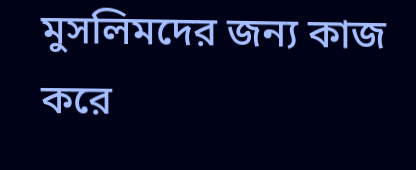মুসলিমদের জন্য কাজ করে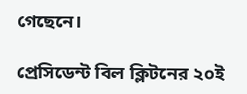গেছেনে।

প্রেসিডেন্ট বিল ক্লিটনের ২০ই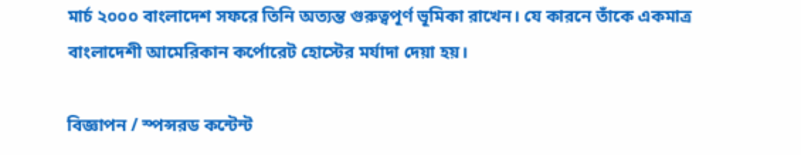মার্চ ২০০০ বাংলাদেশ সফরে তিনি অত্যন্ত গুরুত্বপূর্ণ ভূমিকা রাখেন। যে কারনে তাঁকে একমাত্র বাংলাদেশী আমেরিকান কর্পোরেট হোস্টের মর্যাদা দেয়া হয়।

বিজ্ঞাপন / স্পন্সরড কন্টেন্ট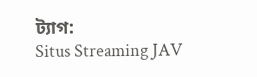ট্যাগ:
Situs Streaming JAV